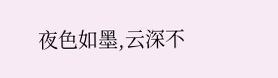夜色如墨,云深不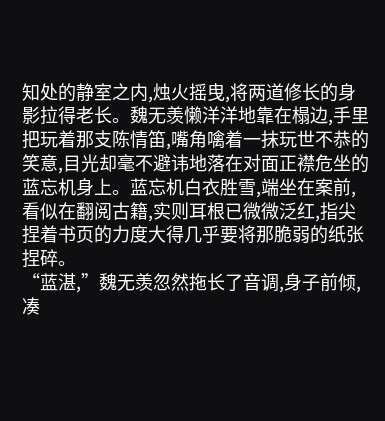知处的静室之内,烛火摇曳,将两道修长的身影拉得老长。魏无羡懒洋洋地靠在榻边,手里把玩着那支陈情笛,嘴角噙着一抹玩世不恭的笑意,目光却毫不避讳地落在对面正襟危坐的蓝忘机身上。蓝忘机白衣胜雪,端坐在案前,看似在翻阅古籍,实则耳根已微微泛红,指尖捏着书页的力度大得几乎要将那脆弱的纸张捏碎。
“蓝湛,”魏无羡忽然拖长了音调,身子前倾,凑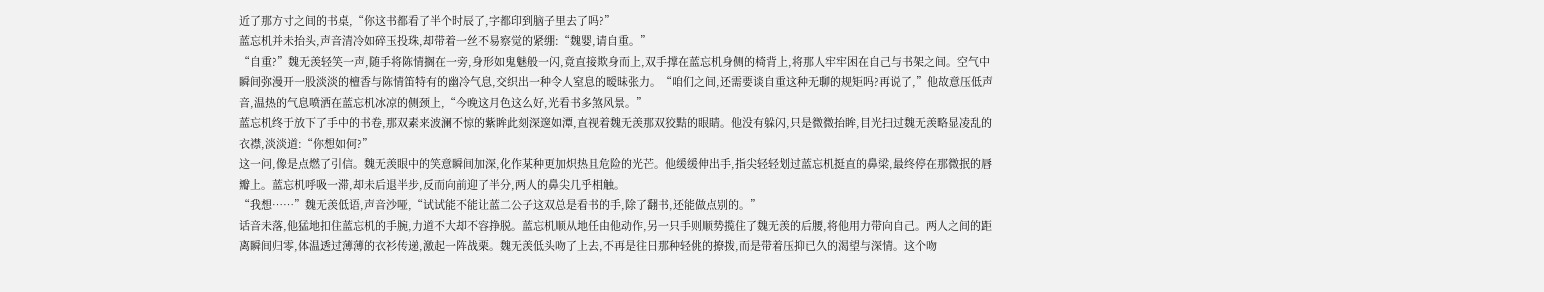近了那方寸之间的书桌,“你这书都看了半个时辰了,字都印到脑子里去了吗?”
蓝忘机并未抬头,声音清冷如碎玉投珠,却带着一丝不易察觉的紧绷:“魏婴,请自重。”
“自重?”魏无羡轻笑一声,随手将陈情搁在一旁,身形如鬼魅般一闪,竟直接欺身而上,双手撑在蓝忘机身侧的椅背上,将那人牢牢困在自己与书架之间。空气中瞬间弥漫开一股淡淡的檀香与陈情笛特有的幽冷气息,交织出一种令人窒息的暧昧张力。“咱们之间,还需要谈自重这种无聊的规矩吗?再说了,”他故意压低声音,温热的气息喷洒在蓝忘机冰凉的侧颈上,“今晚这月色这么好,光看书多煞风景。”
蓝忘机终于放下了手中的书卷,那双素来波澜不惊的紫眸此刻深邃如潭,直视着魏无羡那双狡黠的眼睛。他没有躲闪,只是微微抬眸,目光扫过魏无羡略显凌乱的衣襟,淡淡道:“你想如何?”
这一问,像是点燃了引信。魏无羡眼中的笑意瞬间加深,化作某种更加炽热且危险的光芒。他缓缓伸出手,指尖轻轻划过蓝忘机挺直的鼻梁,最终停在那微抿的唇瓣上。蓝忘机呼吸一滞,却未后退半步,反而向前迎了半分,两人的鼻尖几乎相触。
“我想……”魏无羡低语,声音沙哑,“试试能不能让蓝二公子这双总是看书的手,除了翻书,还能做点别的。”
话音未落,他猛地扣住蓝忘机的手腕,力道不大却不容挣脱。蓝忘机顺从地任由他动作,另一只手则顺势揽住了魏无羡的后腰,将他用力带向自己。两人之间的距离瞬间归零,体温透过薄薄的衣衫传递,激起一阵战栗。魏无羡低头吻了上去,不再是往日那种轻佻的撩拨,而是带着压抑已久的渴望与深情。这个吻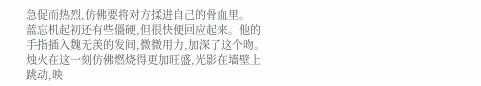急促而热烈,仿佛要将对方揉进自己的骨血里。
蓝忘机起初还有些僵硬,但很快便回应起来。他的手指插入魏无羡的发间,微微用力,加深了这个吻。烛火在这一刻仿佛燃烧得更加旺盛,光影在墙壁上跳动,映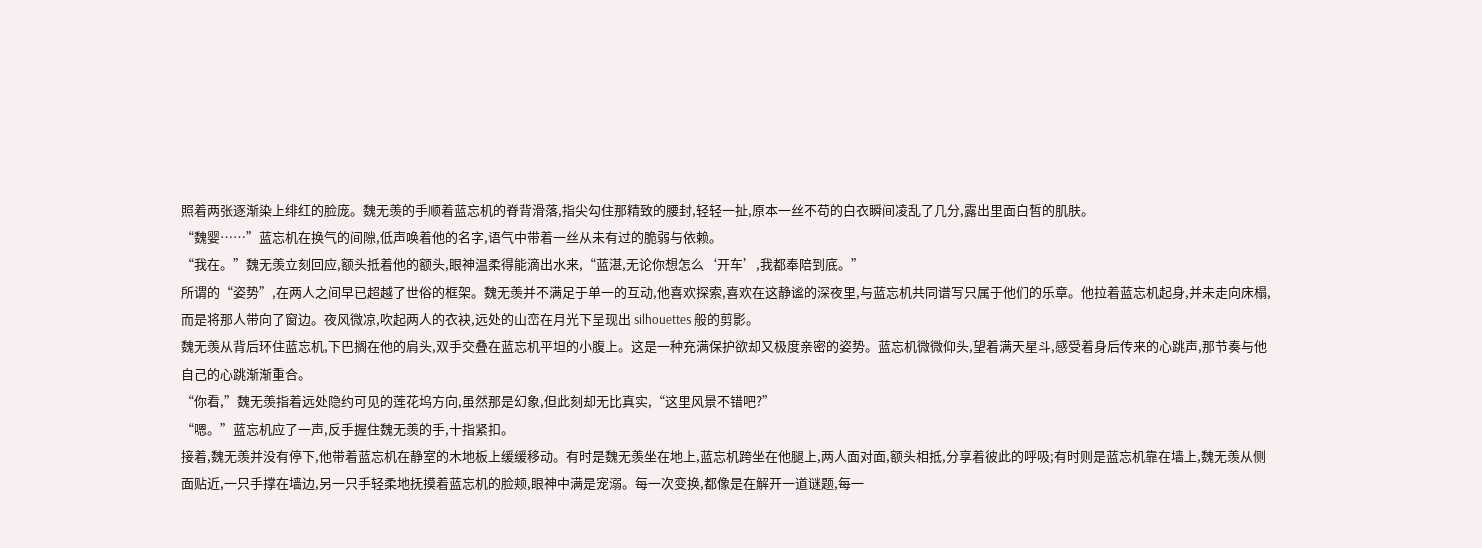照着两张逐渐染上绯红的脸庞。魏无羡的手顺着蓝忘机的脊背滑落,指尖勾住那精致的腰封,轻轻一扯,原本一丝不苟的白衣瞬间凌乱了几分,露出里面白皙的肌肤。
“魏婴……”蓝忘机在换气的间隙,低声唤着他的名字,语气中带着一丝从未有过的脆弱与依赖。
“我在。”魏无羡立刻回应,额头抵着他的额头,眼神温柔得能滴出水来,“蓝湛,无论你想怎么‘开车’,我都奉陪到底。”
所谓的“姿势”,在两人之间早已超越了世俗的框架。魏无羡并不满足于单一的互动,他喜欢探索,喜欢在这静谧的深夜里,与蓝忘机共同谱写只属于他们的乐章。他拉着蓝忘机起身,并未走向床榻,而是将那人带向了窗边。夜风微凉,吹起两人的衣袂,远处的山峦在月光下呈现出 silhouettes 般的剪影。
魏无羡从背后环住蓝忘机,下巴搁在他的肩头,双手交叠在蓝忘机平坦的小腹上。这是一种充满保护欲却又极度亲密的姿势。蓝忘机微微仰头,望着满天星斗,感受着身后传来的心跳声,那节奏与他自己的心跳渐渐重合。
“你看,”魏无羡指着远处隐约可见的莲花坞方向,虽然那是幻象,但此刻却无比真实,“这里风景不错吧?”
“嗯。”蓝忘机应了一声,反手握住魏无羡的手,十指紧扣。
接着,魏无羡并没有停下,他带着蓝忘机在静室的木地板上缓缓移动。有时是魏无羡坐在地上,蓝忘机跨坐在他腿上,两人面对面,额头相抵,分享着彼此的呼吸;有时则是蓝忘机靠在墙上,魏无羡从侧面贴近,一只手撑在墙边,另一只手轻柔地抚摸着蓝忘机的脸颊,眼神中满是宠溺。每一次变换,都像是在解开一道谜题,每一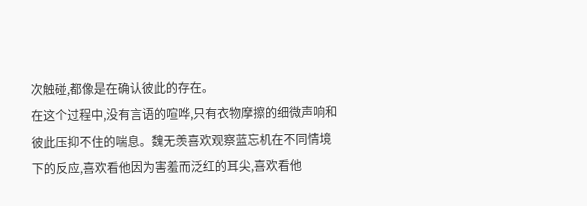次触碰,都像是在确认彼此的存在。
在这个过程中,没有言语的喧哗,只有衣物摩擦的细微声响和彼此压抑不住的喘息。魏无羡喜欢观察蓝忘机在不同情境下的反应,喜欢看他因为害羞而泛红的耳尖,喜欢看他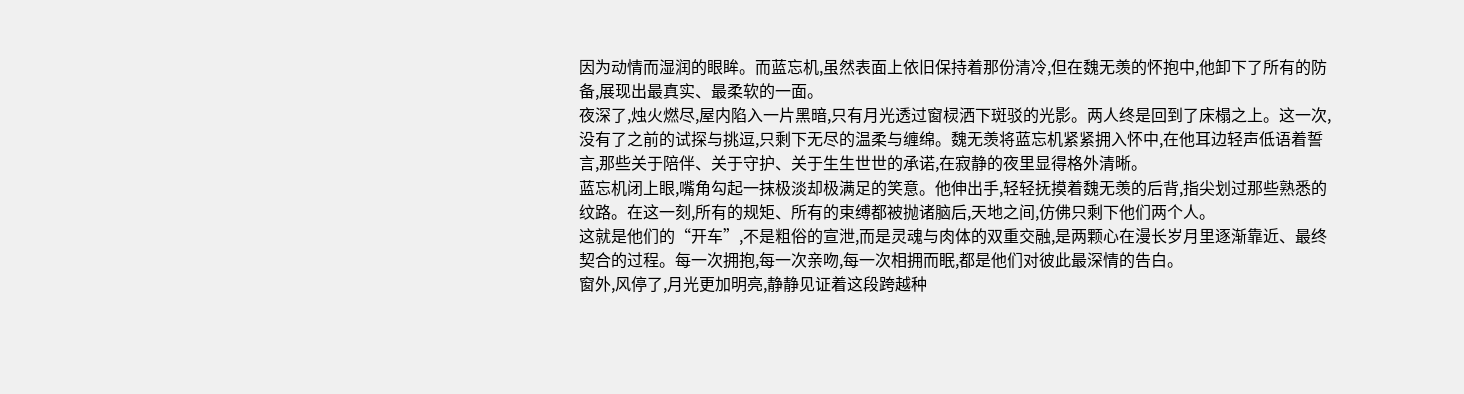因为动情而湿润的眼眸。而蓝忘机,虽然表面上依旧保持着那份清冷,但在魏无羡的怀抱中,他卸下了所有的防备,展现出最真实、最柔软的一面。
夜深了,烛火燃尽,屋内陷入一片黑暗,只有月光透过窗棂洒下斑驳的光影。两人终是回到了床榻之上。这一次,没有了之前的试探与挑逗,只剩下无尽的温柔与缠绵。魏无羡将蓝忘机紧紧拥入怀中,在他耳边轻声低语着誓言,那些关于陪伴、关于守护、关于生生世世的承诺,在寂静的夜里显得格外清晰。
蓝忘机闭上眼,嘴角勾起一抹极淡却极满足的笑意。他伸出手,轻轻抚摸着魏无羡的后背,指尖划过那些熟悉的纹路。在这一刻,所有的规矩、所有的束缚都被抛诸脑后,天地之间,仿佛只剩下他们两个人。
这就是他们的“开车”,不是粗俗的宣泄,而是灵魂与肉体的双重交融,是两颗心在漫长岁月里逐渐靠近、最终契合的过程。每一次拥抱,每一次亲吻,每一次相拥而眠,都是他们对彼此最深情的告白。
窗外,风停了,月光更加明亮,静静见证着这段跨越种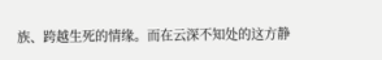族、跨越生死的情缘。而在云深不知处的这方静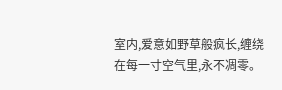室内,爱意如野草般疯长,缠绕在每一寸空气里,永不凋零。